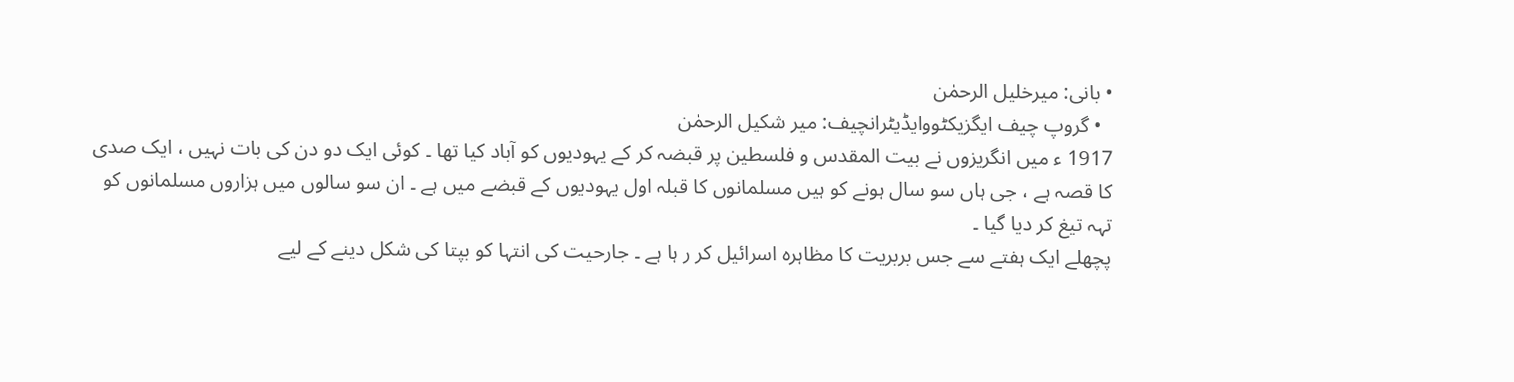• بانی: میرخلیل الرحمٰن
  • گروپ چیف ایگزیکٹووایڈیٹرانچیف: میر شکیل الرحمٰن
1917 ء میں انگریزوں نے بیت المقدس و فلسطین پر قبضہ کر کے یہودیوں کو آباد کیا تھا ۔ کوئی ایک دو دن کی بات نہیں ، ایک صدی کا قصہ ہے ، جی ہاں سو سال ہونے کو ہیں مسلمانوں کا قبلہ اول یہودیوں کے قبضے میں ہے ۔ ان سو سالوں میں ہزاروں مسلمانوں کو تہہ تیغ کر دیا گیا ۔
پچھلے ایک ہفتے سے جس بربریت کا مظاہرہ اسرائیل کر ر ہا ہے ۔ جارحیت کی انتہا کو بپتا کی شکل دینے کے لیے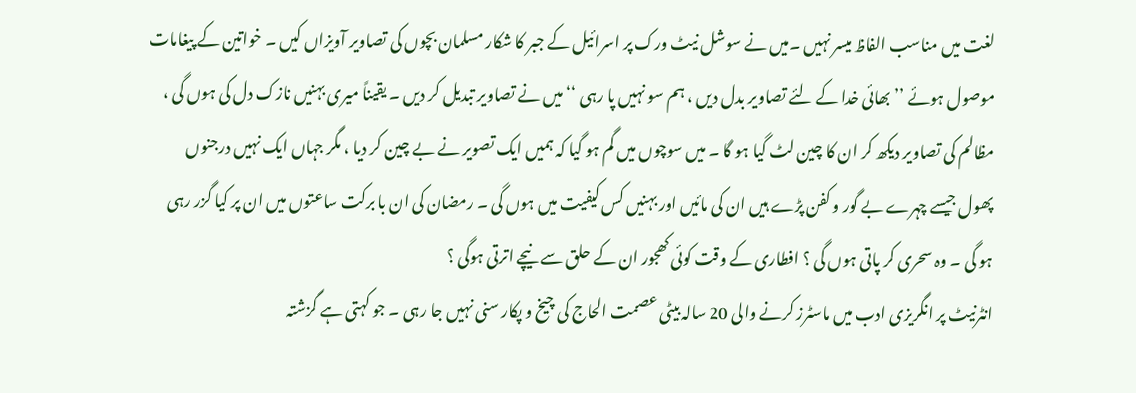لغت میں مناسب الفاظ میسر نہیں ۔میں نے سوشل نیٹ ورک پر اسرائیل کے جبر کا شکار مسلمان بچوں کی تصاویر آویزاں کیں ۔ خواتین کے پیغامات موصول ہوئے ’’ بھائی خدا کے لئے تصاویر بدل دیں ، ہم سو نہیں پا رہی ‘‘ میں نے تصاویر تبدیل کر دیں ۔ یقیناً میری بہنیں نازک دل کی ہوں گی ، مظالم کی تصاویر دیکھ کر ان کا چین لٹ گیا ہو گا ۔ میں سوچوں میں گم ہو گیا کہ ہمیں ایک تصویر نے بے چین کر دیا ، مگر جہاں ایک نہیں درجنوں پھول جیسے چہرے بے گور و کفن پڑے ہیں ان کی مائیں اور بہنیں کس کیفیت میں ہوں گی ۔ رمضان کی ان با برکت ساعتوں میں ان پر کیا گزر رہی ہو گی ۔ وہ سحری کر پاتی ہوں گی ؟ افطاری کے وقت کوئی کھجور ان کے حلق سے نیچے اترتی ہوگی ؟
انٹرنیٹ پر انگریزی ادب میں ماسٹرز کرنے والی 20 سالہ بیٹی عصمت الحاج کی چیخ و پکار سنی نہیں جا رہی ۔ جو کہتی ہے گزشتہ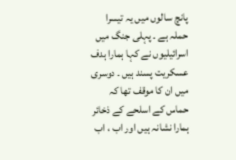پانچ سالوں میں یہ تیسرا حملہ ہے ۔ پہلی جنگ میں اسرائیلیوں نے کہا ہمارا ہدف عسکریت پسند ہیں ۔ دوسری میں ان کا موقف تھا کہ حماس کے اسلحے کے ذخائر ہمارا نشانہ ہیں اور اب ، اب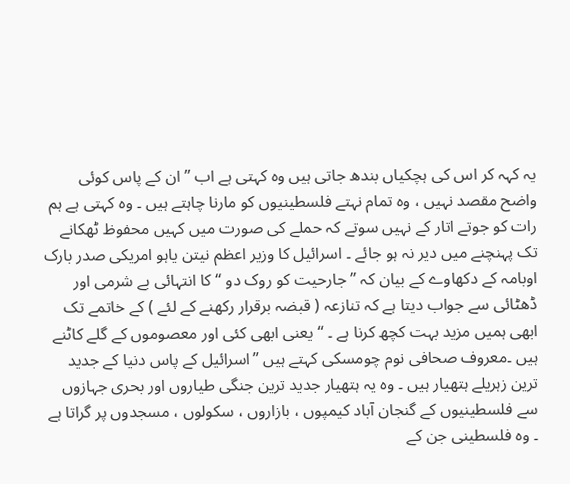یہ کہہ کر اس کی ہچکیاں بندھ جاتی ہیں وہ کہتی ہے اب ’’ ان کے پاس کوئی واضح مقصد نہیں ، وہ تمام نہتے فلسطینیوں کو مارنا چاہتے ہیں ۔ وہ کہتی ہے ہم رات کو جوتے اتار کے نہیں سوتے کہ حملے کی صورت میں کہیں محفوظ ٹھکانے تک پہنچنے میں دیر نہ ہو جائے ۔ اسرائیل کا وزیر اعظم نیتن یاہو امریکی صدر بارک اوبامہ کے دکھاوے کے بیان کہ ’’ جارحیت کو روک دو ‘‘ کا انتہائی بے شرمی اور ڈھٹائی سے جواب دیتا ہے کہ تنازعہ ( قبضہ برقرار رکھنے کے لئے ) کے خاتمے تک ابھی ہمیں مزید بہت کچھ کرنا ہے ۔ ‘‘ یعنی ابھی کئی اور معصوموں کے گلے کاٹنے ہیں ۔معروف صحافی نوم چومسکی کہتے ہیں ’’اسرائیل کے پاس دنیا کے جدید ترین زہریلے ہتھیار ہیں ۔ وہ یہ ہتھیار جدید ترین جنگی طیاروں اور بحری جہازوں سے فلسطینیوں کے گنجان آباد کیمپوں ، بازاروں ، سکولوں ، مسجدوں پر گراتا ہے ۔ وہ فلسطینی جن کے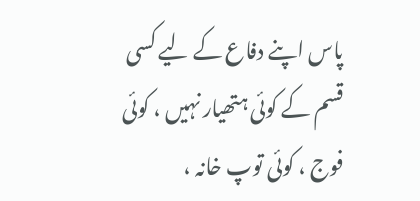پاس اپنے دفاع کے لیے کسی قسم کے کوئی ہتھیار نہیں ، کوئی فوج ، کوئی توپ خانہ ،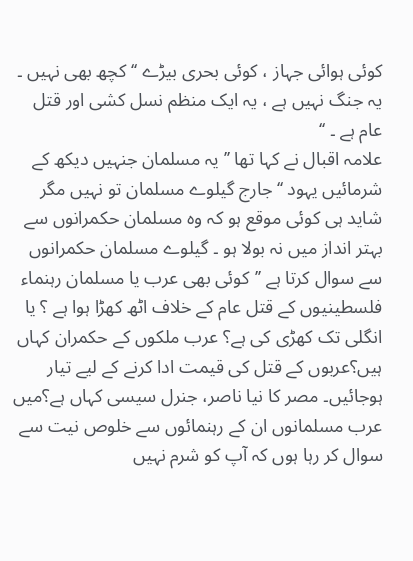کوئی ہوائی جہاز ، کوئی بحری بیڑے ‘‘ کچھ بھی نہیں ۔ یہ جنگ نہیں ہے ، یہ ایک منظم نسل کشی اور قتل عام ہے ۔ ‘‘
علامہ اقبال نے کہا تھا ’’ یہ مسلمان جنہیں دیکھ کے شرمائیں یہود ‘‘جارج گیلوے مسلمان تو نہیں مگر شاید ہی کوئی موقع ہو کہ وہ مسلمان حکمرانوں سے بہتر انداز میں نہ بولا ہو ۔ گیلوے مسلمان حکمرانوں سے سوال کرتا ہے ’’کوئی بھی عرب یا مسلمان رہنماء فلسطینیوں کے قتل عام کے خلاف اٹھ کھڑا ہوا ہے ؟ یا انگلی تک کھڑی کی ہے؟ عرب ملکوں کے حکمران کہاں ہیں؟عربوں کے قتل کی قیمت ادا کرنے کے لیے تیار ہوجائیں۔ مصر کا نیا ناصر، جنرل سیسی کہاں ہے؟میں عرب مسلمانوں ان کے رہنمائوں سے خلوص نیت سے سوال کر رہا ہوں کہ آپ کو شرم نہیں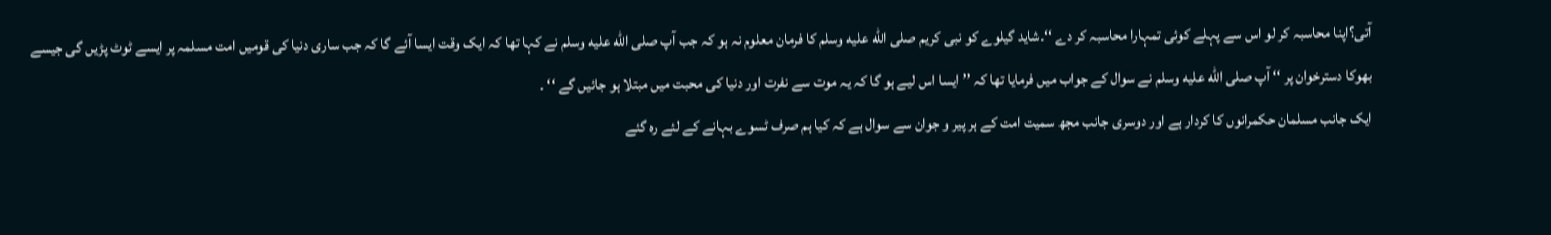آتی؟اپنا محاسبہ کر لو اس سے پہلے کوئی تمہارا محاسبہ کر دے ‘‘۔شاید گیلوے کو نبی کریم صلى الله عليه وسلم کا فرمان معلوم نہ ہو کہ جب آپ صلى الله عليه وسلم نے کہا تھا کہ ایک وقت ایسا آئے گا کہ جب ساری دنیا کی قومیں امت مسلمہ پر ایسے ٹوٹ پڑیں گی جیسے بھوکا دسترخوان پر ‘‘ آپ صلى الله عليه وسلم نے سوال کے جواب میں فرمایا تھا کہ ’’ ایسا اس لیے ہو گا کہ یہ موت سے نفرت اور دنیا کی محبت میں مبتلا ہو جائیں گے ‘‘ ۔
ایک جانب مسلمان حکمرانوں کا کردار ہے اور دوسری جانب مجھ سمیت امت کے ہر پیر و جوان سے سوال ہے کہ کیا ہم صرف ٹسوے بہانے کے لئے رہ گئے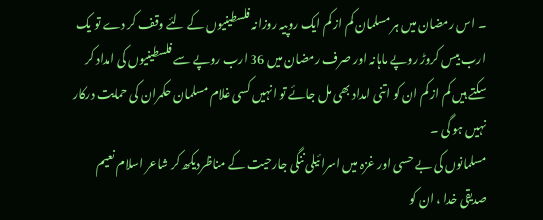۔ اس رمضان میں ہر مسلمان کم از کم ایک روپیہ روزانہ فلسطینیوں کے لئے وقف کر دے تو یک ارب بیس کروڑ روپے ماہانہ اور صرف رمضان میں 36 ارب روپے سے فلسطینیوں کی امداد کر سکتے ہیں کم از کم ان کو اتنی امداد بھی مل جائے تو انہیں کسی غلام مسلمان حکمران کی حمایت درکار نہیں ہو گی ۔
مسلمانوں کی بے حسی اور غزہ میں اسرائیلی ننگی جارحیت کے مناظردیکھ کر شاعر اسلام نعیم صدیقی خدا ، ان کو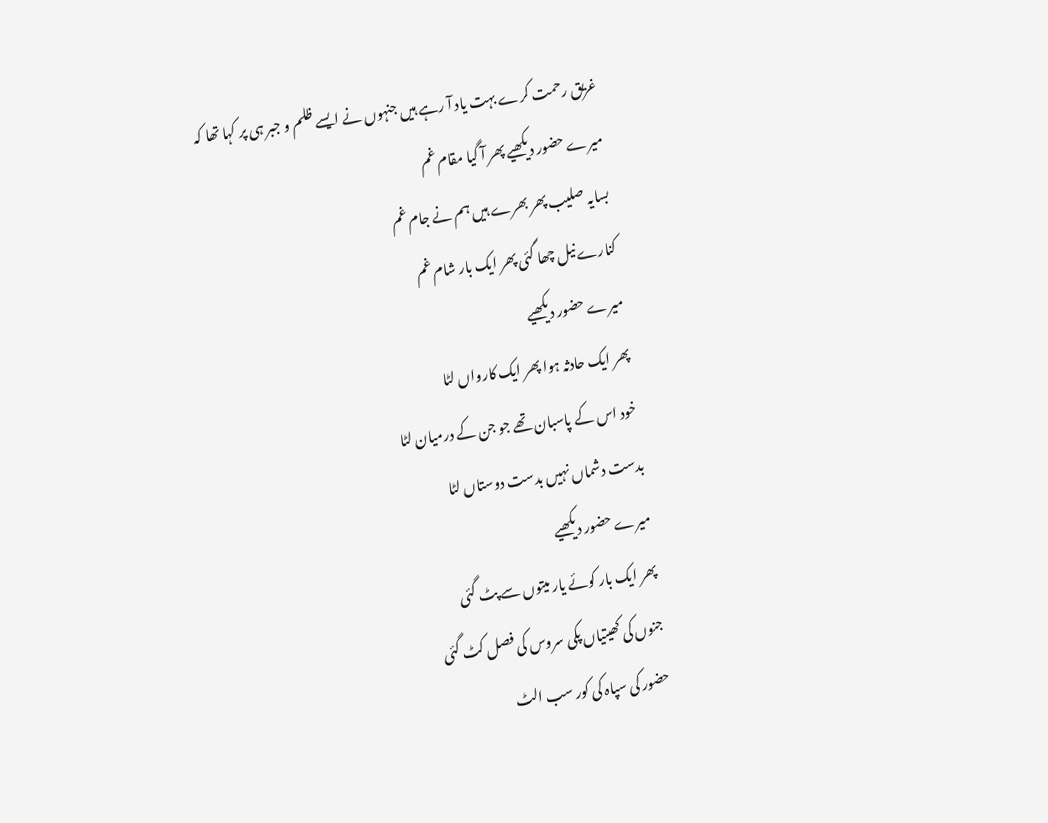غریق رحمت کرے بہت یاد آ رہے ہیں جنہوں نے ایسے ظلم و جبر ہی پر کہا تھا کہ
میرے حضور دیکھیے پھر آ گیا مقام غم
بسایہ صلیب پھر بھرے ہیں ہم نے جام غم
کنارے نیل چھا گئی پھر ایک بار شام غم
میرے حضور دیکھیے
پھر ایک حادثہ ہوا پھر ایک کارواں لٹا
خود اس کے پاسبان تھے جو جن کے درمیان لٹا
بدست دشماں نہیں بدست دوستاں لٹا
میرے حضور دیکھیے
پھر ایک بار کوئے یار میتوں سے پٹ گئی
جنوں کی کھیتیاں پکی سروس کی فصل کٹ گئی
حضور کی سپاہ کی کور سب الٹ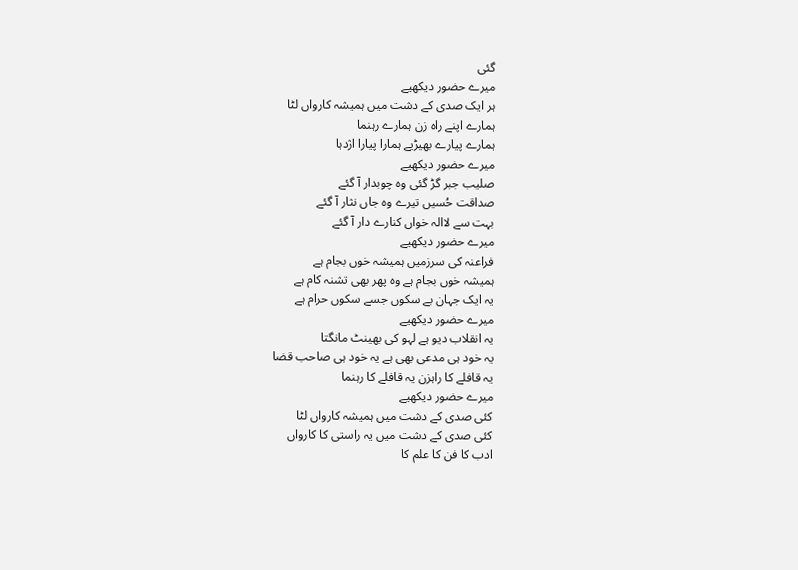گئی
میرے حضور دیکھیے
ہر ایک صدی کے دشت میں ہمیشہ کارواں لٹا
ہمارے اپنے راہ زن ہمارے رہنما
ہمارے پیارے بھیڑیے ہمارا پیارا اژدہا
میرے حضور دیکھیے
صلیب جبر گڑ گئی وہ چوبدار آ گئے
صداقت حُسیں تیرے وہ جاں نثار آ گئے
بہت سے لاالہ خواں کنارے دار آ گئے
میرے حضور دیکھیے
فراعنہ کی سرزمیں ہمیشہ خوں بجام ہے
ہمیشہ خوں بجام ہے وہ پھر بھی تشنہ کام ہے
یہ ایک جہان بے سکوں جسے سکوں حرام ہے
میرے حضور دیکھیے
یہ انقلاب دیو ہے لہو کی بھینٹ مانگتا
یہ خود ہی مدعی بھی ہے یہ خود ہی صاحب قضا
یہ قافلے کا راہزن یہ قافلے کا رہنما
میرے حضور دیکھیے
کئی صدی کے دشت میں ہمیشہ کارواں لٹا
کئی صدی کے دشت میں یہ راستی کا کارواں
ادب کا فن کا علم کا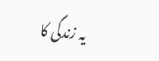یہ زندگی کا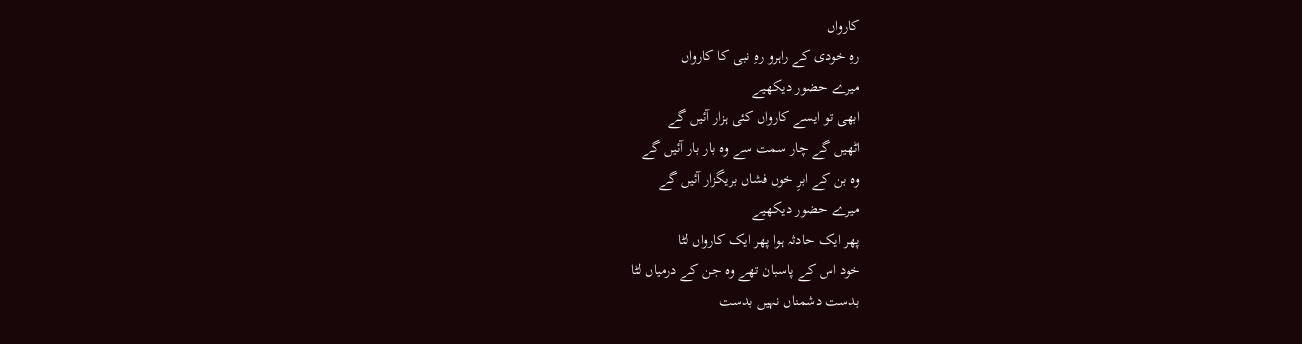کارواں
رہِ خودی کے راہرو رہِ نبی کا کارواں
میرے حضور دیکھیے
ابھی تو ایسے کارواں کئی ہزار آئیں گے
اٹھیں گے چار سمت سے وہ بار بار آئیں گے
وہ بن کے ابرِ خوں فشاں بریگزار آئیں گے
میرے حضور دیکھیے
پھر ایک حادثہ ہوا پھر ایک کارواں لٹا
خود اس کے پاسبان تھے وہ جن کے درمیاں لٹا
بدست دشمناں نہیں بدست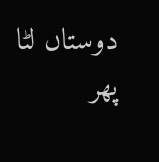دوستاں لٹا
پھر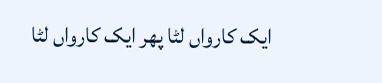ایک کارواں لٹا پھر ایک کارواں لٹا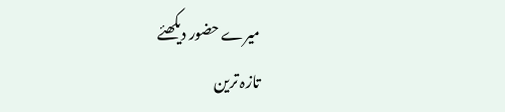میرے حضور دیکھئے
تازہ ترین